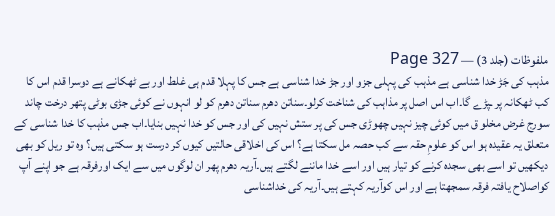ملفوظات (جلد 3) — Page 327
مذہب کی جَڑ خدا شناسی ہے مذہب کی پہلی جزو اور جڑ خدا شناسی ہے جس کا پہلا قدم ہی غلط اور بے ٹھکانے ہے دوسرا قدم اس کا کب ٹھکانہ پر ـپڑے گا۔اب اس اصل پر مذاہب کی شناخت کرلو۔سناتن دھرم سناتن دھرم کو لو انہوں نے کوئی جڑی بوٹی پتھر درخت چاند سورج غرض مخلو ق میں کوئی چیز نہیں چھوڑی جس کی پر ستش نہیں کی اور جس کو خدا نہیں بنایا۔اب جس مذہب کا خدا شناسی کے متعلق یہ عقیدہ ہو اس کو علومِ حقہ سے کب حصہ مل سکتا ہے؟ اس کی اخلاقی حالتیں کیوں کر درست ہو سکتی ہیں؟ وہ تو ریل کو بھی دیکھیں تو اسے بھی سجدہ کرنے کو تیار ہیں اور اسے خدا ماننے لگتے ہیں۔آریہ دھرم پھر ان لوگوں میں سے ایک اورفرقہ ہے جو اپنے آپ کواصلاح یافتہ فرقہ سمجھتا ہے اور اس کوآریہ کہتے ہیں۔آریہ کی خداشناسی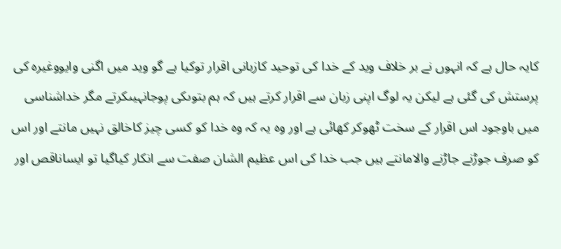کایہ حال ہے کہ انہوں نے بر خلاف وید کے خدا کی توحید کازبانی اقرار توکیا ہے گو وید میں اگنی وایووغیرہ کی پرستش کی گئی ہے لیکن یہ لوگ اپنی زبان سے اقرار کرتے ہیں کہ ہم بتوںکی پوجانہیںکرتے مگر خداشناسی میں باوجود اس اقرار کے سخت ٹھوکر کھائی ہے اور وہ یہ کہ وہ خدا کو کسی چیز کاخالق نہیں مانتے اور اس کو صرف جوڑنے جاڑنے والامانتے ہیں جب خدا کی اس عظیم الشان صفت سے انکار کیاگیا تو ایساناقص اور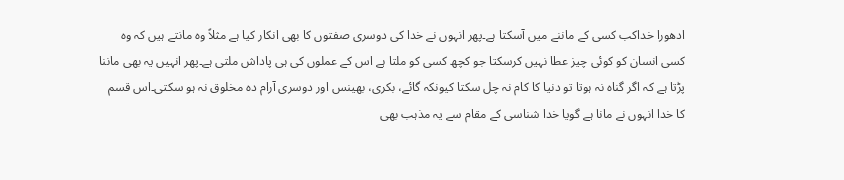ادھورا خداکب کسی کے ماننے میں آسکتا ہے۔پھر انہوں نے خدا کی دوسری صفتوں کا بھی انکار کیا ہے مثلاً وہ مانتے ہیں کہ وہ کسی انسان کو کوئی چیز عطا نہیں کرسکتا جو کچھ کسی کو ملتا ہے اس کے عملوں کی ہی پاداش ملتی ہے۔پھر انہیں یہ بھی ماننا پڑتا ہے کہ اگر گناہ نہ ہوتا تو دنیا کا کام نہ چل سکتا کیونکہ گائے، بکری، بھینس اور دوسری آرام دہ مخلوق نہ ہو سکتی۔اس قسم کا خدا انہوں نے مانا ہے گویا خدا شناسی کے مقام سے یہ مذہب بھی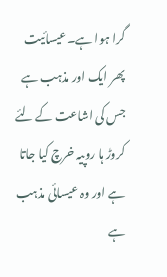گرا ہوا ہے۔عیسائیت پھر ایک اور مذہب ہے جس کی اشاعت کے لئے کروڑ ہا روپیہ خرچ کیا جاتا ہے اور وہ عیسائی مذہب ہے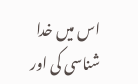اس میں خدا شناسی کی اور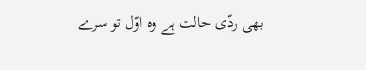بھی ردّی حالت ہے وہ اوّل تو سرے